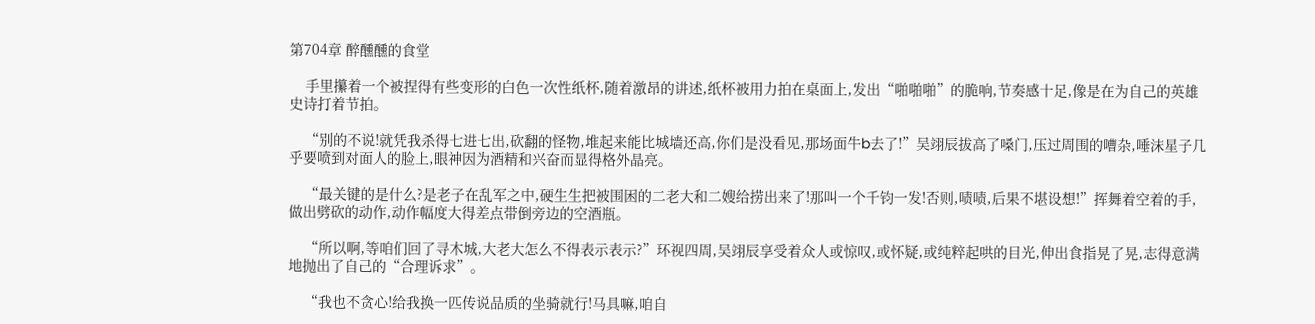第704章 醉醺醺的食堂

    手里攥着一个被捏得有些变形的白色一次性纸杯,随着激昂的讲述,纸杯被用力拍在桌面上,发出“啪啪啪”的脆响,节奏感十足,像是在为自己的英雄史诗打着节拍。

    “别的不说!就凭我杀得七进七出,砍翻的怪物,堆起来能比城墙还高,你们是没看见,那场面牛b去了!”吴翊辰拔高了嗓门,压过周围的嘈杂,唾沫星子几乎要喷到对面人的脸上,眼神因为酒精和兴奋而显得格外晶亮。

    “最关键的是什么?是老子在乱军之中,硬生生把被围困的二老大和二嫂给捞出来了!那叫一个千钧一发!否则,啧啧,后果不堪设想!”挥舞着空着的手,做出劈砍的动作,动作幅度大得差点带倒旁边的空酒瓶。

    “所以啊,等咱们回了寻木城,大老大怎么不得表示表示?”环视四周,吴翊辰享受着众人或惊叹,或怀疑,或纯粹起哄的目光,伸出食指晃了晃,志得意满地抛出了自己的“合理诉求”。

    “我也不贪心!给我换一匹传说品质的坐骑就行!马具嘛,咱自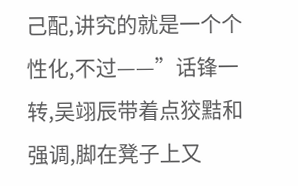己配,讲究的就是一个个性化,不过——”话锋一转,吴翊辰带着点狡黠和强调,脚在凳子上又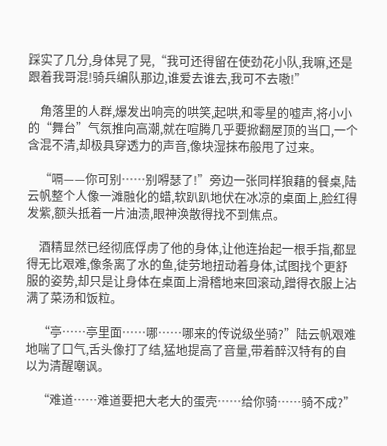踩实了几分,身体晃了晃,“我可还得留在使劲花小队,我嘛,还是跟着我哥混!骑兵编队那边,谁爱去谁去,我可不去嗷!”

    角落里的人群,爆发出响亮的哄笑,起哄,和零星的嘘声,将小小的“舞台”气氛推向高潮,就在喧腾几乎要掀翻屋顶的当口,一个含混不清,却极具穿透力的声音,像块湿抹布般甩了过来。

    “嗝——你可别……别嘚瑟了!”旁边一张同样狼藉的餐桌,陆云帆整个人像一滩融化的蜡,软趴趴地伏在冰凉的桌面上,脸红得发紫,额头抵着一片油渍,眼神涣散得找不到焦点。

    酒精显然已经彻底俘虏了他的身体,让他连抬起一根手指,都显得无比艰难,像条离了水的鱼,徒劳地扭动着身体,试图找个更舒服的姿势,却只是让身体在桌面上滑稽地来回滚动,蹭得衣服上沾满了菜汤和饭粒。

    “亭……亭里面……哪……哪来的传说级坐骑?”陆云帆艰难地喘了口气,舌头像打了结,猛地提高了音量,带着醉汉特有的自以为清醒嘲讽。

    “难道……难道要把大老大的蛋壳……给你骑……骑不成?”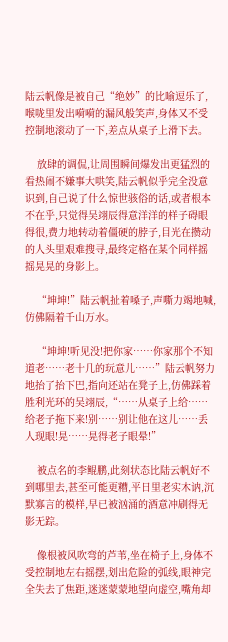陆云帆像是被自己“绝妙”的比喻逗乐了,喉咙里发出嗬嗬的漏风般笑声,身体又不受控制地滚动了一下,差点从桌子上滑下去。

    放肆的调侃,让周围瞬间爆发出更猛烈的看热闹不嫌事大哄笑,陆云帆似乎完全没意识到,自己说了什么惊世骇俗的话,或者根本不在乎,只觉得吴翊辰得意洋洋的样子碍眼得很,费力地转动着僵硬的脖子,目光在攒动的人头里艰难搜寻,最终定格在某个同样摇摇晃晃的身影上。

    “坤坤!”陆云帆扯着嗓子,声嘶力竭地喊,仿佛隔着千山万水。

    “坤坤!听见没!把你家……你家那个不知道老……老十几的玩意儿……”陆云帆努力地抬了抬下巴,指向还站在凳子上,仿佛踩着胜利光环的吴翊辰,“……从桌子上给……给老子拖下来!别……别让他在这儿……丢人现眼!晃……晃得老子眼晕!”

    被点名的李鲲鹏,此刻状态比陆云帆好不到哪里去,甚至可能更糟,平日里老实木讷,沉默寡言的模样,早已被汹涌的酒意冲刷得无影无踪。

    像根被风吹弯的芦苇,坐在椅子上,身体不受控制地左右摇摆,划出危险的弧线,眼神完全失去了焦距,迷迷蒙蒙地望向虚空,嘴角却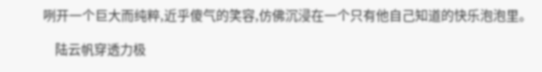咧开一个巨大而纯粹,近乎傻气的笑容,仿佛沉浸在一个只有他自己知道的快乐泡泡里。

    陆云帆穿透力极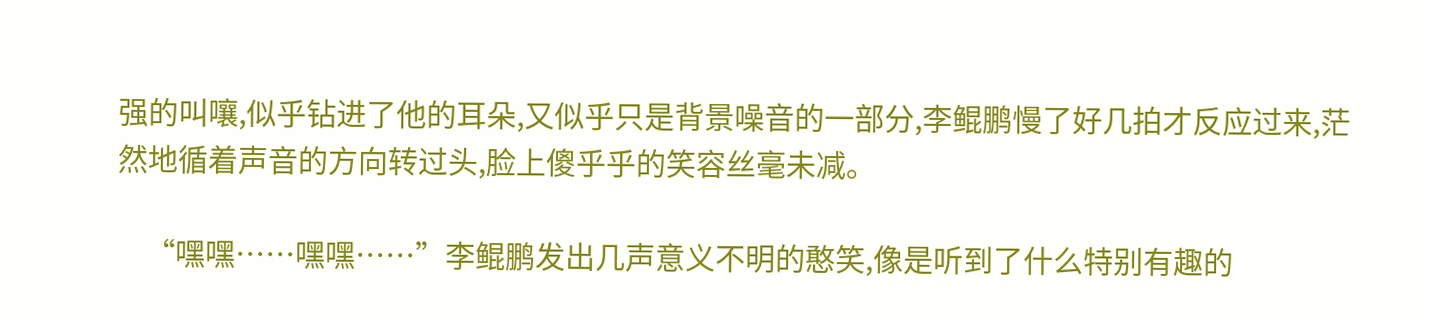强的叫嚷,似乎钻进了他的耳朵,又似乎只是背景噪音的一部分,李鲲鹏慢了好几拍才反应过来,茫然地循着声音的方向转过头,脸上傻乎乎的笑容丝毫未减。

    “嘿嘿……嘿嘿……”李鲲鹏发出几声意义不明的憨笑,像是听到了什么特别有趣的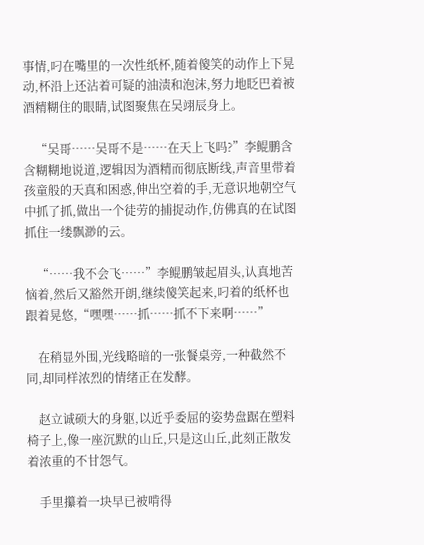事情,叼在嘴里的一次性纸杯,随着傻笑的动作上下晃动,杯沿上还沾着可疑的油渍和泡沫,努力地眨巴着被酒精糊住的眼睛,试图聚焦在吴翊辰身上。

    “吴哥……吴哥不是……在天上飞吗?”李鲲鹏含含糊糊地说道,逻辑因为酒精而彻底断线,声音里带着孩童般的天真和困惑,伸出空着的手,无意识地朝空气中抓了抓,做出一个徒劳的捕捉动作,仿佛真的在试图抓住一缕飘渺的云。

    “……我不会飞……”李鲲鹏皱起眉头,认真地苦恼着,然后又豁然开朗,继续傻笑起来,叼着的纸杯也跟着晃悠,“嘿嘿……抓……抓不下来啊……”

    在稍显外围,光线略暗的一张餐桌旁,一种截然不同,却同样浓烈的情绪正在发酵。

    赵立诚硕大的身躯,以近乎委屈的姿势盘踞在塑料椅子上,像一座沉默的山丘,只是这山丘,此刻正散发着浓重的不甘怨气。

    手里攥着一块早已被啃得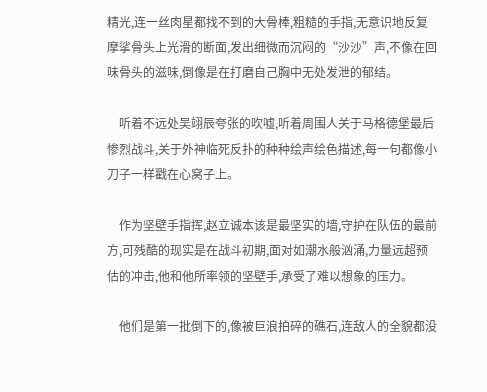精光,连一丝肉星都找不到的大骨棒,粗糙的手指,无意识地反复摩挲骨头上光滑的断面,发出细微而沉闷的“沙沙”声,不像在回味骨头的滋味,倒像是在打磨自己胸中无处发泄的郁结。

    听着不远处吴翊辰夸张的吹嘘,听着周围人关于马格德堡最后惨烈战斗,关于外神临死反扑的种种绘声绘色描述,每一句都像小刀子一样戳在心窝子上。

    作为坚壁手指挥,赵立诚本该是最坚实的墙,守护在队伍的最前方,可残酷的现实是在战斗初期,面对如潮水般汹涌,力量远超预估的冲击,他和他所率领的坚壁手,承受了难以想象的压力。

    他们是第一批倒下的,像被巨浪拍碎的礁石,连敌人的全貌都没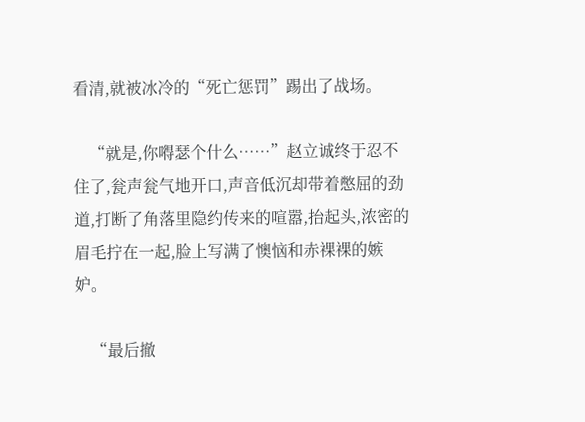看清,就被冰冷的“死亡惩罚”踢出了战场。

    “就是,你嘚瑟个什么……”赵立诚终于忍不住了,瓮声瓮气地开口,声音低沉却带着憋屈的劲道,打断了角落里隐约传来的喧嚣,抬起头,浓密的眉毛拧在一起,脸上写满了懊恼和赤裸裸的嫉妒。

    “最后撤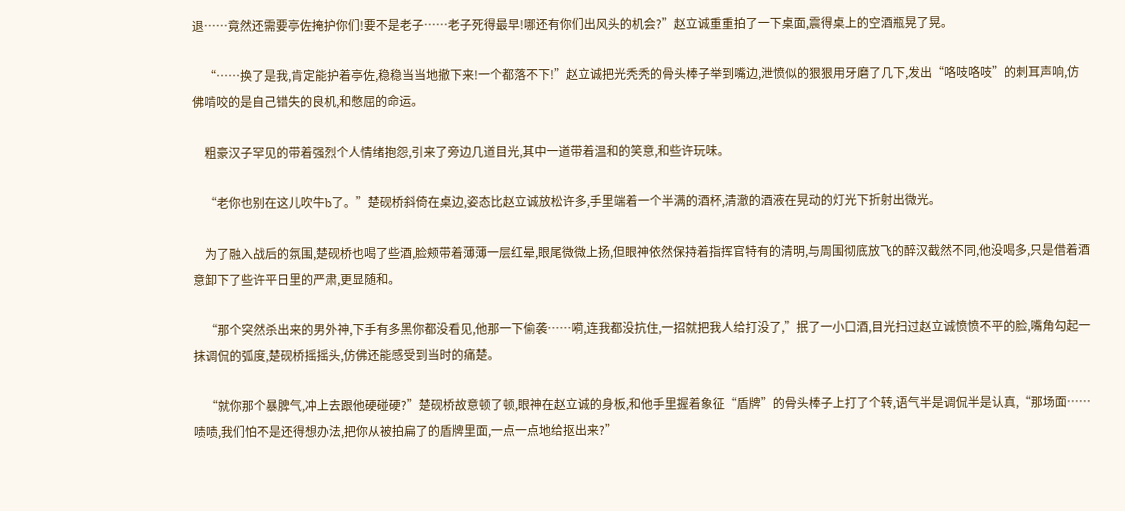退……竟然还需要亭佐掩护你们!要不是老子……老子死得最早!哪还有你们出风头的机会?”赵立诚重重拍了一下桌面,震得桌上的空酒瓶晃了晃。

    “……换了是我,肯定能护着亭佐,稳稳当当地撤下来!一个都落不下!”赵立诚把光秃秃的骨头棒子举到嘴边,泄愤似的狠狠用牙磨了几下,发出“咯吱咯吱”的刺耳声响,仿佛啃咬的是自己错失的良机,和憋屈的命运。

    粗豪汉子罕见的带着强烈个人情绪抱怨,引来了旁边几道目光,其中一道带着温和的笑意,和些许玩味。

    “老你也别在这儿吹牛b了。”楚砚桥斜倚在桌边,姿态比赵立诚放松许多,手里端着一个半满的酒杯,清澈的酒液在晃动的灯光下折射出微光。

    为了融入战后的氛围,楚砚桥也喝了些酒,脸颊带着薄薄一层红晕,眼尾微微上扬,但眼神依然保持着指挥官特有的清明,与周围彻底放飞的醉汉截然不同,他没喝多,只是借着酒意卸下了些许平日里的严肃,更显随和。

    “那个突然杀出来的男外神,下手有多黑你都没看见,他那一下偷袭……嗬,连我都没抗住,一招就把我人给打没了,”抿了一小口酒,目光扫过赵立诚愤愤不平的脸,嘴角勾起一抹调侃的弧度,楚砚桥摇摇头,仿佛还能感受到当时的痛楚。

    “就你那个暴脾气,冲上去跟他硬碰硬?”楚砚桥故意顿了顿,眼神在赵立诚的身板,和他手里握着象征“盾牌”的骨头棒子上打了个转,语气半是调侃半是认真,“那场面……啧啧,我们怕不是还得想办法,把你从被拍扁了的盾牌里面,一点一点地给抠出来?”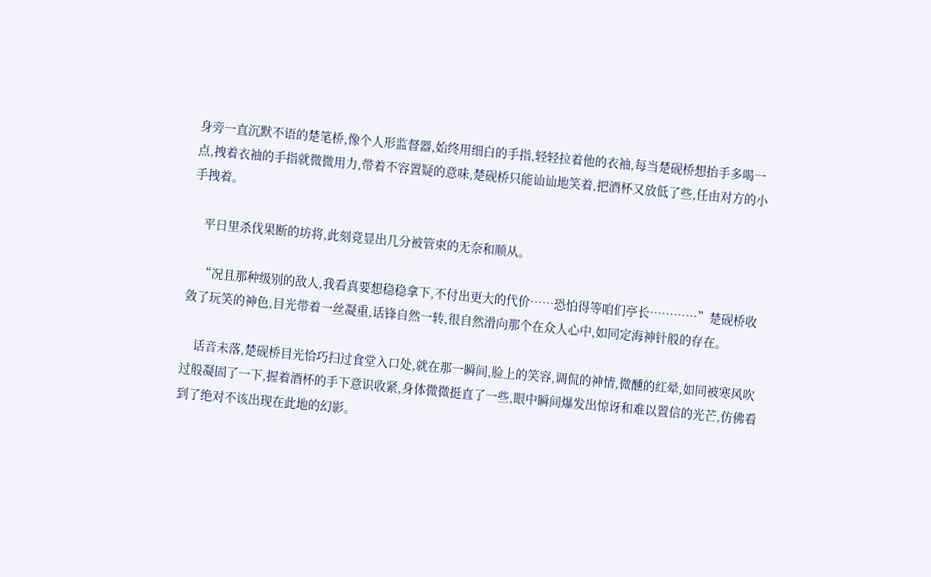身旁一直沉默不语的楚笔桥,像个人形监督器,始终用细白的手指,轻轻拉着他的衣袖,每当楚砚桥想抬手多喝一点,拽着衣袖的手指就微微用力,带着不容置疑的意味,楚砚桥只能讪讪地笑着,把酒杯又放低了些,任由对方的小手拽着。

    平日里杀伐果断的坊将,此刻竟显出几分被管束的无奈和顺从。

    “况且那种级别的敌人,我看真要想稳稳拿下,不付出更大的代价……恐怕得等咱们亭长…………”楚砚桥收敛了玩笑的神色,目光带着一丝凝重,话锋自然一转,很自然滑向那个在众人心中,如同定海神针般的存在。

    话音未落,楚砚桥目光恰巧扫过食堂入口处,就在那一瞬间,脸上的笑容,调侃的神情,微醺的红晕,如同被寒风吹过般凝固了一下,握着酒杯的手下意识收紧,身体微微挺直了一些,眼中瞬间爆发出惊讶和难以置信的光芒,仿佛看到了绝对不该出现在此地的幻影。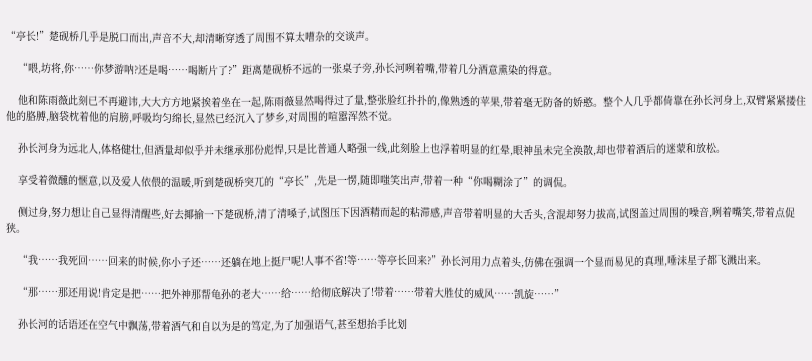“亭长!”楚砚桥几乎是脱口而出,声音不大,却清晰穿透了周围不算太嘈杂的交谈声。

    “喂,坊将,你……你梦游呐?还是喝……喝断片了?”距离楚砚桥不远的一张桌子旁,孙长河咧着嘴,带着几分酒意熏染的得意。

    他和陈雨薇此刻已不再避讳,大大方方地紧挨着坐在一起,陈雨薇显然喝得过了量,整张脸红扑扑的,像熟透的苹果,带着毫无防备的娇憨。整个人几乎都倚靠在孙长河身上,双臂紧紧搂住他的胳膊,脑袋枕着他的肩膀,呼吸均匀绵长,显然已经沉入了梦乡,对周围的喧嚣浑然不觉。

    孙长河身为远北人,体格健壮,但酒量却似乎并未继承那份彪悍,只是比普通人略强一线,此刻脸上也浮着明显的红晕,眼神虽未完全涣散,却也带着酒后的迷蒙和放松。

    享受着微醺的惬意,以及爱人依偎的温暖,听到楚砚桥突兀的“亭长”,先是一愣,随即嗤笑出声,带着一种“你喝糊涂了”的调侃。

    侧过身,努力想让自己显得清醒些,好去揶揄一下楚砚桥,清了清嗓子,试图压下因酒精而起的粘滞感,声音带着明显的大舌头,含混却努力拔高,试图盖过周围的噪音,咧着嘴笑,带着点促狭。

    “我……我死回……回来的时候,你小子还……还躺在地上挺尸呢!人事不省!等……等亭长回来?”孙长河用力点着头,仿佛在强调一个显而易见的真理,唾沫星子都飞溅出来。

    “那……那还用说!肯定是把……把外神那帮龟孙的老大……给……给彻底解决了!带着……带着大胜仗的威风……凯旋……”

    孙长河的话语还在空气中飘荡,带着酒气和自以为是的笃定,为了加强语气,甚至想抬手比划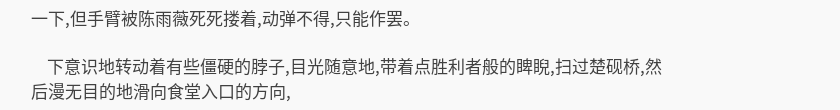一下,但手臂被陈雨薇死死搂着,动弹不得,只能作罢。

    下意识地转动着有些僵硬的脖子,目光随意地,带着点胜利者般的睥睨,扫过楚砚桥,然后漫无目的地滑向食堂入口的方向,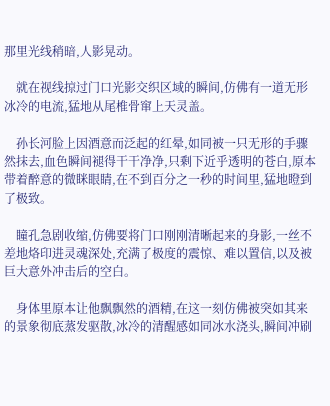那里光线稍暗,人影晃动。

    就在视线掠过门口光影交织区域的瞬间,仿佛有一道无形冰冷的电流,猛地从尾椎骨窜上天灵盖。

    孙长河脸上因酒意而泛起的红晕,如同被一只无形的手骤然抹去,血色瞬间褪得干干净净,只剩下近乎透明的苍白,原本带着醉意的微眯眼睛,在不到百分之一秒的时间里,猛地瞪到了极致。

    瞳孔急剧收缩,仿佛要将门口刚刚清晰起来的身影,一丝不差地烙印进灵魂深处,充满了极度的震惊、难以置信,以及被巨大意外冲击后的空白。

    身体里原本让他飘飘然的酒精,在这一刻仿佛被突如其来的景象彻底蒸发驱散,冰冷的清醒感如同冰水浇头,瞬间冲刷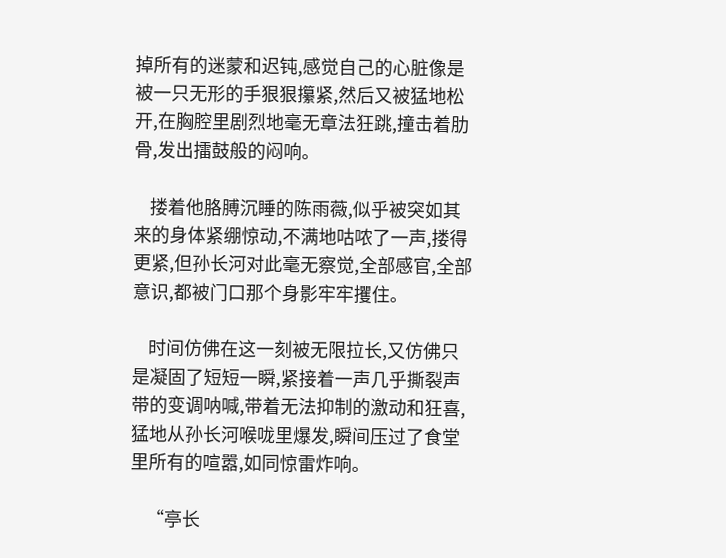掉所有的迷蒙和迟钝,感觉自己的心脏像是被一只无形的手狠狠攥紧,然后又被猛地松开,在胸腔里剧烈地毫无章法狂跳,撞击着肋骨,发出擂鼓般的闷响。

    搂着他胳膊沉睡的陈雨薇,似乎被突如其来的身体紧绷惊动,不满地咕哝了一声,搂得更紧,但孙长河对此毫无察觉,全部感官,全部意识,都被门口那个身影牢牢攫住。

    时间仿佛在这一刻被无限拉长,又仿佛只是凝固了短短一瞬,紧接着一声几乎撕裂声带的变调呐喊,带着无法抑制的激动和狂喜,猛地从孙长河喉咙里爆发,瞬间压过了食堂里所有的喧嚣,如同惊雷炸响。

    “亭长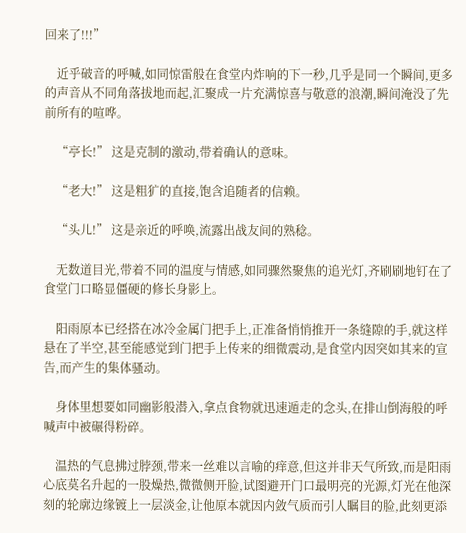回来了!!!”

    近乎破音的呼喊,如同惊雷般在食堂内炸响的下一秒,几乎是同一个瞬间,更多的声音从不同角落拔地而起,汇聚成一片充满惊喜与敬意的浪潮,瞬间淹没了先前所有的喧哗。

    “亭长!” 这是克制的激动,带着确认的意味。

    “老大!” 这是粗犷的直接,饱含追随者的信赖。

    “头儿!” 这是亲近的呼唤,流露出战友间的熟稔。

    无数道目光,带着不同的温度与情感,如同骤然聚焦的追光灯,齐刷刷地钉在了食堂门口略显僵硬的修长身影上。

    阳雨原本已经搭在冰冷金属门把手上,正准备悄悄推开一条缝隙的手,就这样悬在了半空,甚至能感觉到门把手上传来的细微震动,是食堂内因突如其来的宣告,而产生的集体骚动。

    身体里想要如同幽影般潜入,拿点食物就迅速遁走的念头,在排山倒海般的呼喊声中被碾得粉碎。

    温热的气息拂过脖颈,带来一丝难以言喻的痒意,但这并非天气所致,而是阳雨心底莫名升起的一股燥热,微微侧开脸,试图避开门口最明亮的光源,灯光在他深刻的轮廓边缘镀上一层淡金,让他原本就因内敛气质而引人瞩目的脸,此刻更添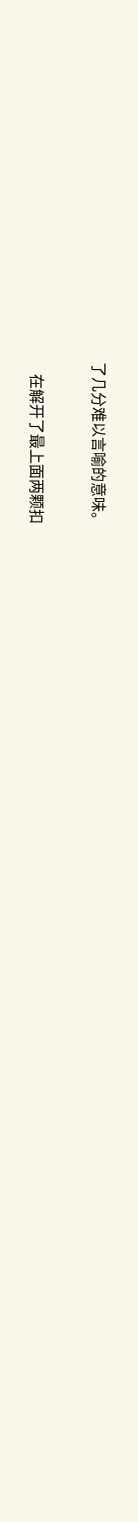了几分难以言喻的意味。

    在解开了最上面两颗扣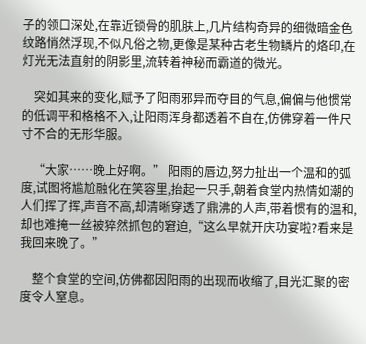子的领口深处,在靠近锁骨的肌肤上,几片结构奇异的细微暗金色纹路悄然浮现,不似凡俗之物,更像是某种古老生物鳞片的烙印,在灯光无法直射的阴影里,流转着神秘而霸道的微光。

    突如其来的变化,赋予了阳雨邪异而夺目的气息,偏偏与他惯常的低调平和格格不入,让阳雨浑身都透着不自在,仿佛穿着一件尺寸不合的无形华服。

    “大家……晚上好啊。” 阳雨的唇边,努力扯出一个温和的弧度,试图将尴尬融化在笑容里,抬起一只手,朝着食堂内热情如潮的人们挥了挥,声音不高,却清晰穿透了鼎沸的人声,带着惯有的温和,却也难掩一丝被猝然抓包的窘迫,“这么早就开庆功宴啦?看来是我回来晚了。”

    整个食堂的空间,仿佛都因阳雨的出现而收缩了,目光汇聚的密度令人窒息。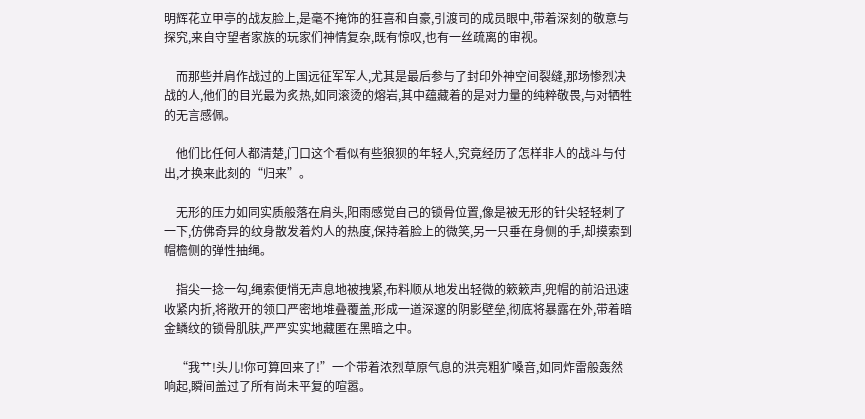明辉花立甲亭的战友脸上,是毫不掩饰的狂喜和自豪,引渡司的成员眼中,带着深刻的敬意与探究,来自守望者家族的玩家们神情复杂,既有惊叹,也有一丝疏离的审视。

    而那些并肩作战过的上国远征军军人,尤其是最后参与了封印外神空间裂缝,那场惨烈决战的人,他们的目光最为炙热,如同滚烫的熔岩,其中蕴藏着的是对力量的纯粹敬畏,与对牺牲的无言感佩。

    他们比任何人都清楚,门口这个看似有些狼狈的年轻人,究竟经历了怎样非人的战斗与付出,才换来此刻的“归来”。

    无形的压力如同实质般落在肩头,阳雨感觉自己的锁骨位置,像是被无形的针尖轻轻刺了一下,仿佛奇异的纹身散发着灼人的热度,保持着脸上的微笑,另一只垂在身侧的手,却摸索到帽檐侧的弹性抽绳。

    指尖一捻一勾,绳索便悄无声息地被拽紧,布料顺从地发出轻微的簌簌声,兜帽的前沿迅速收紧内折,将敞开的领口严密地堆叠覆盖,形成一道深邃的阴影壁垒,彻底将暴露在外,带着暗金鳞纹的锁骨肌肤,严严实实地藏匿在黑暗之中。

    “我艹!头儿!你可算回来了!”一个带着浓烈草原气息的洪亮粗犷嗓音,如同炸雷般轰然响起,瞬间盖过了所有尚未平复的喧嚣。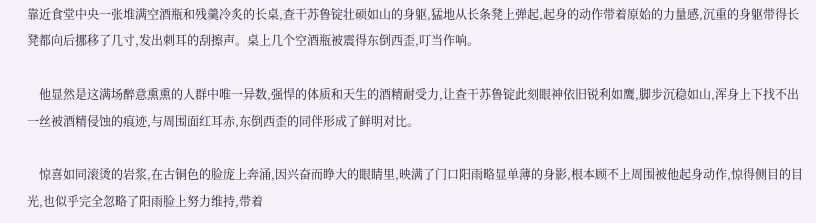靠近食堂中央一张堆满空酒瓶和残羹冷炙的长桌,查干苏鲁锭壮硕如山的身躯,猛地从长条凳上弹起,起身的动作带着原始的力量感,沉重的身躯带得长凳都向后挪移了几寸,发出刺耳的刮擦声。桌上几个空酒瓶被震得东倒西歪,叮当作响。

    他显然是这满场醉意熏熏的人群中唯一异数,强悍的体质和天生的酒精耐受力,让查干苏鲁锭此刻眼神依旧锐利如鹰,脚步沉稳如山,浑身上下找不出一丝被酒精侵蚀的痕迹,与周围面红耳赤,东倒西歪的同伴形成了鲜明对比。

    惊喜如同滚烫的岩浆,在古铜色的脸庞上奔涌,因兴奋而睁大的眼睛里,映满了门口阳雨略显单薄的身影,根本顾不上周围被他起身动作,惊得侧目的目光,也似乎完全忽略了阳雨脸上努力维持,带着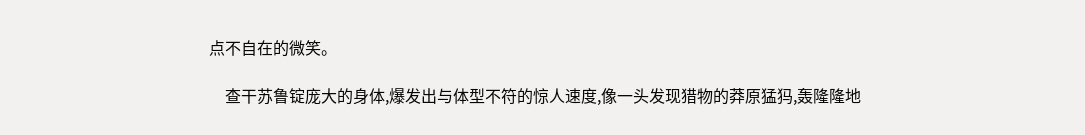点不自在的微笑。

    查干苏鲁锭庞大的身体,爆发出与体型不符的惊人速度,像一头发现猎物的莽原猛犸,轰隆隆地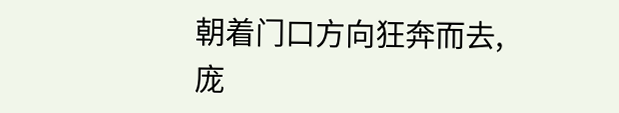朝着门口方向狂奔而去,庞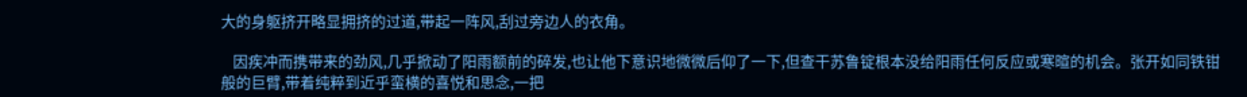大的身躯挤开略显拥挤的过道,带起一阵风,刮过旁边人的衣角。

    因疾冲而携带来的劲风,几乎掀动了阳雨额前的碎发,也让他下意识地微微后仰了一下,但查干苏鲁锭根本没给阳雨任何反应或寒暄的机会。张开如同铁钳般的巨臂,带着纯粹到近乎蛮横的喜悦和思念,一把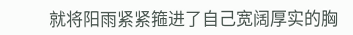就将阳雨紧紧箍进了自己宽阔厚实的胸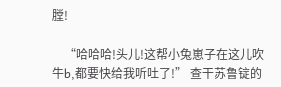膛!

    “哈哈哈!头儿!这帮小兔崽子在这儿吹牛b,都要快给我听吐了!” 查干苏鲁锭的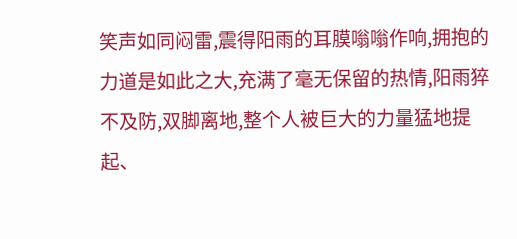笑声如同闷雷,震得阳雨的耳膜嗡嗡作响,拥抱的力道是如此之大,充满了毫无保留的热情,阳雨猝不及防,双脚离地,整个人被巨大的力量猛地提起、